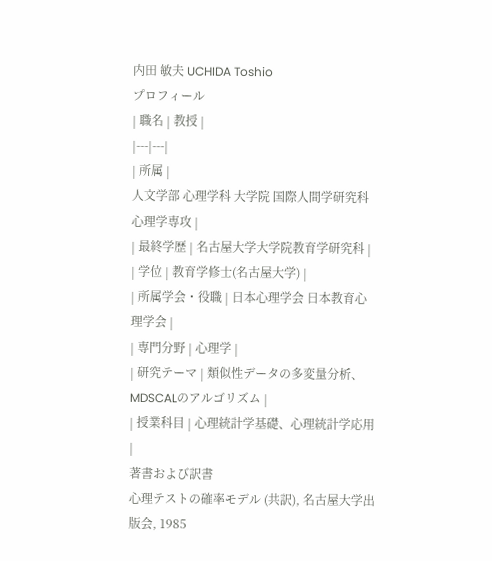内田 敏夫 UCHIDA Toshio
プロフィール
| 職名 | 教授 |
|---|---|
| 所属 |
人文学部 心理学科 大学院 国際人間学研究科 心理学専攻 |
| 最終学歴 | 名古屋大学大学院教育学研究科 |
| 学位 | 教育学修士(名古屋大学) |
| 所属学会・役職 | 日本心理学会 日本教育心理学会 |
| 専門分野 | 心理学 |
| 研究テーマ | 類似性データの多変量分析、MDSCALのアルゴリズム |
| 授業科目 | 心理統計学基礎、心理統計学応用 |
著書および訳書
心理テストの確率モデル (共訳), 名古屋大学出版会, 1985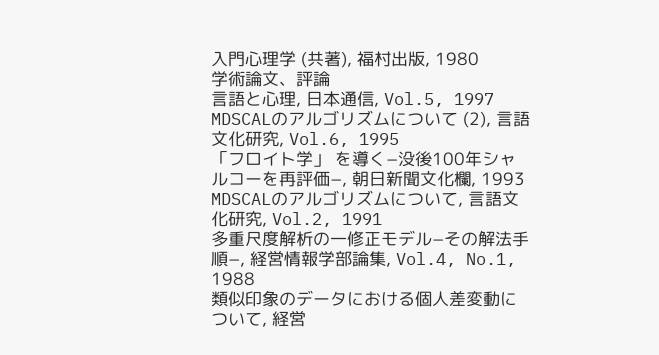入門心理学 (共著), 福村出版, 1980
学術論文、評論
言語と心理, 日本通信, Vol.5, 1997
MDSCALのアルゴリズムについて (2), 言語文化研究, Vol.6, 1995
「フロイト学」 を導く−没後100年シャルコーを再評価−, 朝日新聞文化欄, 1993
MDSCALのアルゴリズムについて, 言語文化研究, Vol.2, 1991
多重尺度解析の一修正モデル−その解法手順−, 経営情報学部論集, Vol.4, No.1, 1988
類似印象のデータにおける個人差変動について, 経営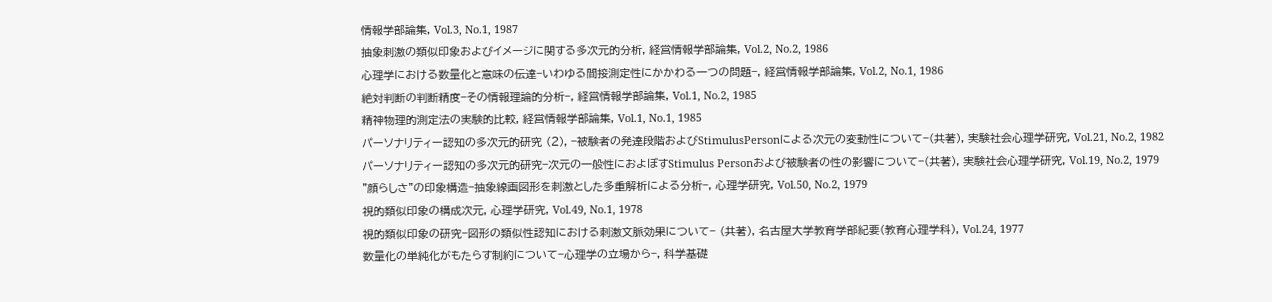情報学部論集, Vol.3, No.1, 1987
抽象刺激の類似印象およびイメージに関する多次元的分析, 経営情報学部論集, Vol.2, No.2, 1986
心理学における数量化と意味の伝達−いわゆる間接測定性にかかわる一つの問題−, 経営情報学部論集, Vol.2, No.1, 1986
絶対判断の判断精度−その情報理論的分析−, 経営情報学部論集, Vol.1, No.2, 1985
精神物理的測定法の実験的比較, 経営情報学部論集, Vol.1, No.1, 1985
パーソナリティー認知の多次元的研究 (2), −被験者の発達段階およびStimulusPersonによる次元の変動性について−(共著), 実験社会心理学研究, Vol.21, No.2, 1982
パーソナリティー認知の多次元的研究−次元の一般性におよぼすStimulus Personおよび被験者の性の影響について−(共著), 実験社会心理学研究, Vol.19, No.2, 1979
"顔らしさ"の印象構造−抽象線画図形を刺激とした多重解析による分析−, 心理学研究, Vol.50, No.2, 1979
視的類似印象の構成次元, 心理学研究, Vol.49, No.1, 1978
視的類似印象の研究−図形の類似性認知における刺激文脈効果について− (共著), 名古屋大学教育学部紀要(教育心理学科), Vol.24, 1977
数量化の単純化がもたらす制約について−心理学の立場から−, 科学基礎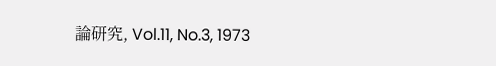論研究, Vol.11, No.3, 1973